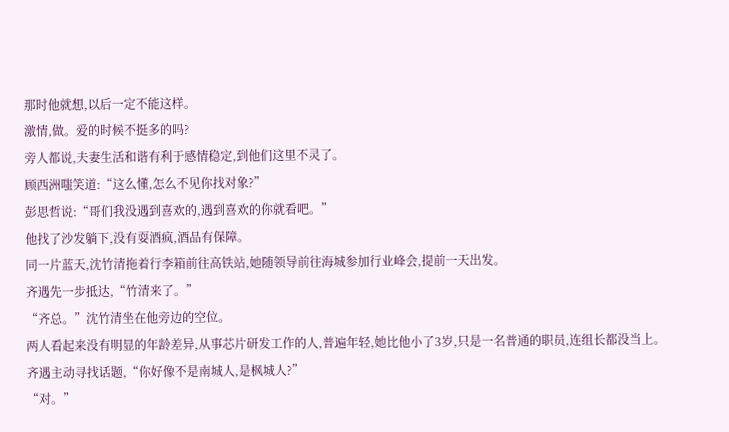那时他就想,以后一定不能这样。
激情,做。爱的时候不挺多的吗?
旁人都说,夫妻生活和谐有利于感情稳定,到他们这里不灵了。
顾西洲嗤笑道:“这么懂,怎么不见你找对象?”
彭思哲说:“哥们我没遇到喜欢的,遇到喜欢的你就看吧。”
他找了沙发躺下,没有耍酒疯,酒品有保障。
同一片蓝天,沈竹清拖着行李箱前往高铁站,她随领导前往海城参加行业峰会,提前一天出发。
齐遇先一步抵达,“竹清来了。”
“齐总。”沈竹清坐在他旁边的空位。
两人看起来没有明显的年龄差异,从事芯片研发工作的人,普遍年轻,她比他小了3岁,只是一名普通的职员,连组长都没当上。
齐遇主动寻找话题,“你好像不是南城人,是枫城人?”
“对。”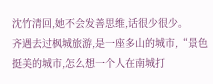沈竹清回,她不会发善思维,话很少很少。
齐遇去过枫城旅游,是一座多山的城市,“景色挺美的城市,怎么想一个人在南城打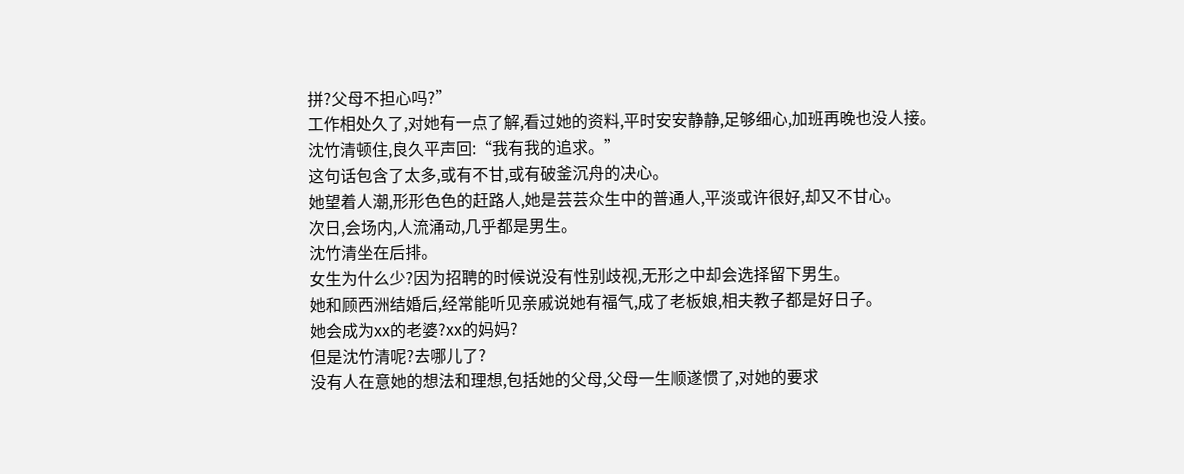拼?父母不担心吗?”
工作相处久了,对她有一点了解,看过她的资料,平时安安静静,足够细心,加班再晚也没人接。
沈竹清顿住,良久平声回:“我有我的追求。”
这句话包含了太多,或有不甘,或有破釜沉舟的决心。
她望着人潮,形形色色的赶路人,她是芸芸众生中的普通人,平淡或许很好,却又不甘心。
次日,会场内,人流涌动,几乎都是男生。
沈竹清坐在后排。
女生为什么少?因为招聘的时候说没有性别歧视,无形之中却会选择留下男生。
她和顾西洲结婚后,经常能听见亲戚说她有福气,成了老板娘,相夫教子都是好日子。
她会成为xx的老婆?xx的妈妈?
但是沈竹清呢?去哪儿了?
没有人在意她的想法和理想,包括她的父母,父母一生顺遂惯了,对她的要求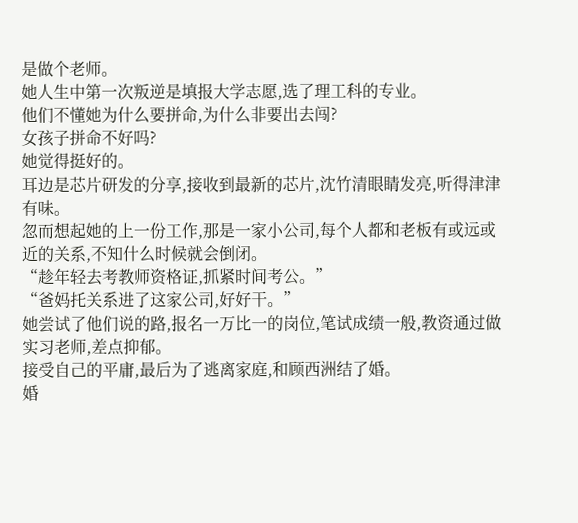是做个老师。
她人生中第一次叛逆是填报大学志愿,选了理工科的专业。
他们不懂她为什么要拼命,为什么非要出去闯?
女孩子拼命不好吗?
她觉得挺好的。
耳边是芯片研发的分享,接收到最新的芯片,沈竹清眼睛发亮,听得津津有味。
忽而想起她的上一份工作,那是一家小公司,每个人都和老板有或远或近的关系,不知什么时候就会倒闭。
“趁年轻去考教师资格证,抓紧时间考公。”
“爸妈托关系进了这家公司,好好干。”
她尝试了他们说的路,报名一万比一的岗位,笔试成绩一般,教资通过做实习老师,差点抑郁。
接受自己的平庸,最后为了逃离家庭,和顾西洲结了婚。
婚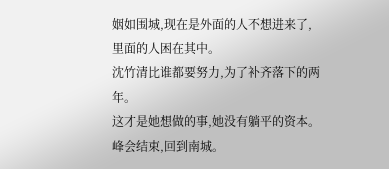姻如围城,现在是外面的人不想进来了,里面的人困在其中。
沈竹清比谁都要努力,为了补齐落下的两年。
这才是她想做的事,她没有躺平的资本。
峰会结束,回到南城。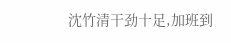沈竹清干劲十足,加班到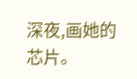深夜,画她的芯片。